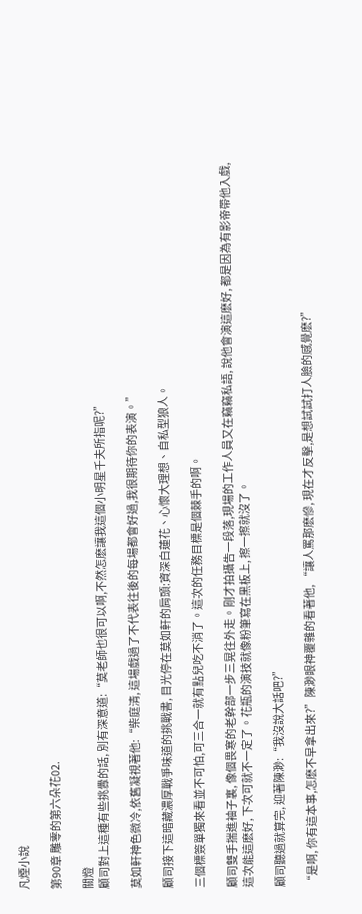凡煙小說

第90章 雕零的第六朵花02.

關燈
顧司對上這種有些挑釁的話, 別有深意道:“莫老師也很可以啊,不然怎麽讓我這個小明星千夫所指呢?”

莫如軒神色微冷,依舊凝視著他:“柴庭清, 這場戲過了不代表往後的每場都會好過,我很期待你的表演。”

顧司接下這暗藏濃厚戰爭味道的挑戰書, 目光停在莫如軒的肩頭:資深白蓮花、心懷大理想、自私型狼人。

三個標簽單獨來看並不可怕,可三合一就有點兒吃不消了。這次的任務目標是個棘手的啊。

顧司雙手揣進袖子裏, 像個畏寒的老幹部一步三晃往外走。剛才拍攝告一段落,現場的工作人員又在竊竊私語, 說他會演這麽好, 都是因為有影帝帶他入戲, 這次能這麽好, 下次可就不一定了。花瓶的演技就像粉筆寫在黑板上, 擦一擦就沒了。

顧司聽過就算完, 迎著陳渺:“我沒說大話吧?”

“是啊, 你有這本事,怎麽不早拿出來?”陳渺眼神覆雜的看著他, “讓人罵那麽慘, 現在才反擊,是想試試打人臉的感覺麽?”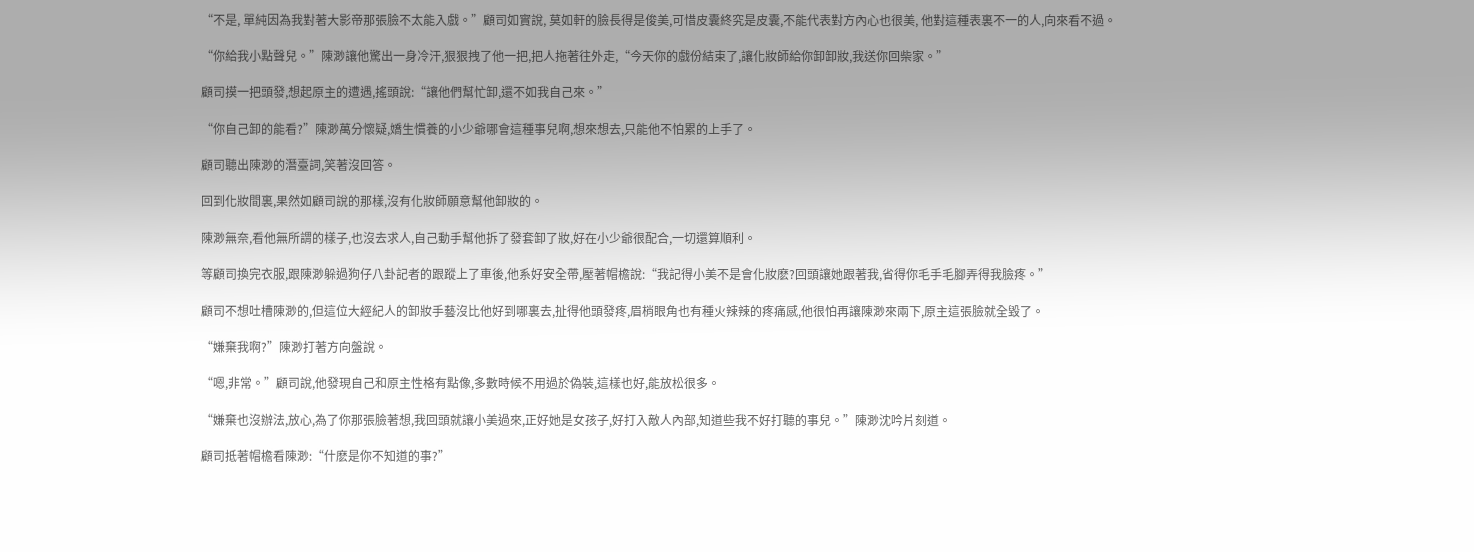“不是, 單純因為我對著大影帝那張臉不太能入戲。”顧司如實說, 莫如軒的臉長得是俊美,可惜皮囊終究是皮囊,不能代表對方內心也很美, 他對這種表裏不一的人,向來看不過。

“你給我小點聲兒。”陳渺讓他驚出一身冷汗,狠狠拽了他一把,把人拖著往外走,“今天你的戲份結束了,讓化妝師給你卸卸妝,我送你回柴家。”

顧司摸一把頭發,想起原主的遭遇,搖頭說:“讓他們幫忙卸,還不如我自己來。”

“你自己卸的能看?”陳渺萬分懷疑,嬌生慣養的小少爺哪會這種事兒啊,想來想去,只能他不怕累的上手了。

顧司聽出陳渺的潛臺詞,笑著沒回答。

回到化妝間裏,果然如顧司說的那樣,沒有化妝師願意幫他卸妝的。

陳渺無奈,看他無所謂的樣子,也沒去求人,自己動手幫他拆了發套卸了妝,好在小少爺很配合,一切還算順利。

等顧司換完衣服,跟陳渺躲過狗仔八卦記者的跟蹤上了車後,他系好安全帶,壓著帽檐說:“我記得小美不是會化妝麽?回頭讓她跟著我,省得你毛手毛腳弄得我臉疼。”

顧司不想吐槽陳渺的,但這位大經紀人的卸妝手藝沒比他好到哪裏去,扯得他頭發疼,眉梢眼角也有種火辣辣的疼痛感,他很怕再讓陳渺來兩下,原主這張臉就全毀了。

“嫌棄我啊?”陳渺打著方向盤說。

“嗯,非常。”顧司說,他發現自己和原主性格有點像,多數時候不用過於偽裝,這樣也好,能放松很多。

“嫌棄也沒辦法,放心,為了你那張臉著想,我回頭就讓小美過來,正好她是女孩子,好打入敵人內部,知道些我不好打聽的事兒。”陳渺沈吟片刻道。

顧司抵著帽檐看陳渺:“什麽是你不知道的事?”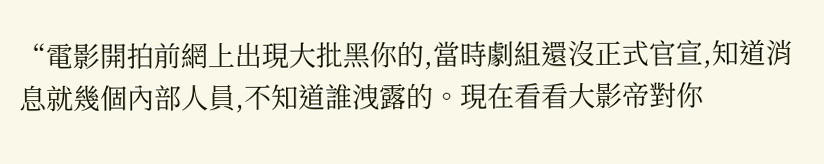“電影開拍前網上出現大批黑你的,當時劇組還沒正式官宣,知道消息就幾個內部人員,不知道誰洩露的。現在看看大影帝對你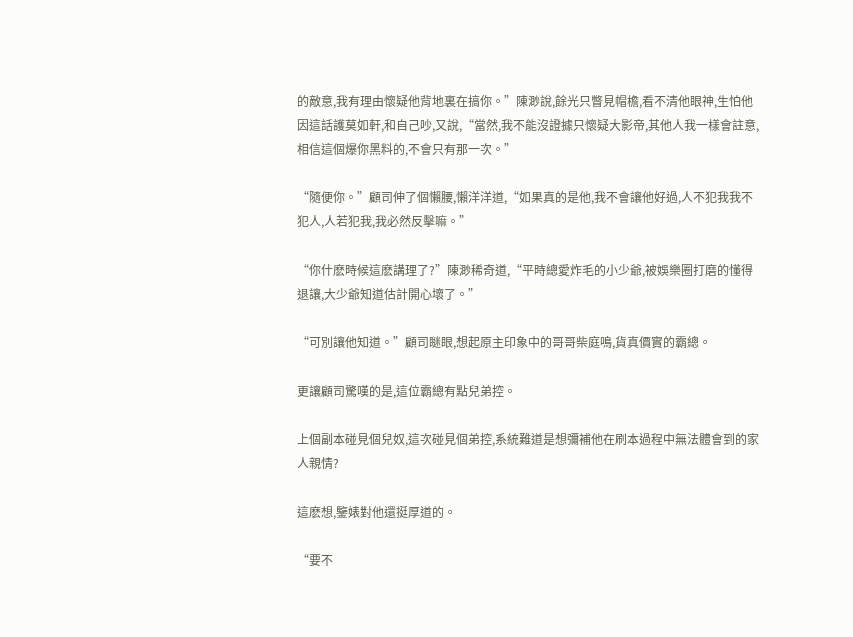的敵意,我有理由懷疑他背地裏在搞你。”陳渺說,餘光只瞥見帽檐,看不清他眼神,生怕他因這話護莫如軒,和自己吵,又說,“當然,我不能沒證據只懷疑大影帝,其他人我一樣會註意,相信這個爆你黑料的,不會只有那一次。”

“隨便你。”顧司伸了個懶腰,懶洋洋道,“如果真的是他,我不會讓他好過,人不犯我我不犯人,人若犯我,我必然反擊嘛。”

“你什麽時候這麽講理了?”陳渺稀奇道,“平時總愛炸毛的小少爺,被娛樂圈打磨的懂得退讓,大少爺知道估計開心壞了。”

“可別讓他知道。”顧司瞇眼,想起原主印象中的哥哥柴庭鳴,貨真價實的霸總。

更讓顧司驚嘆的是,這位霸總有點兒弟控。

上個副本碰見個兒奴,這次碰見個弟控,系統難道是想彌補他在刷本過程中無法體會到的家人親情?

這麽想,鑒婊對他還挺厚道的。

“要不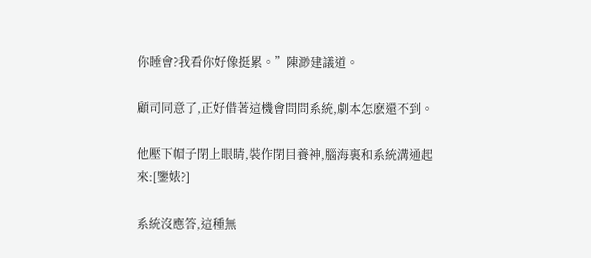你睡會?我看你好像挺累。”陳渺建議道。

顧司同意了,正好借著這機會問問系統,劇本怎麽還不到。

他壓下帽子閉上眼睛,裝作閉目養神,腦海裏和系統溝通起來:[鑒婊?]

系統沒應答,這種無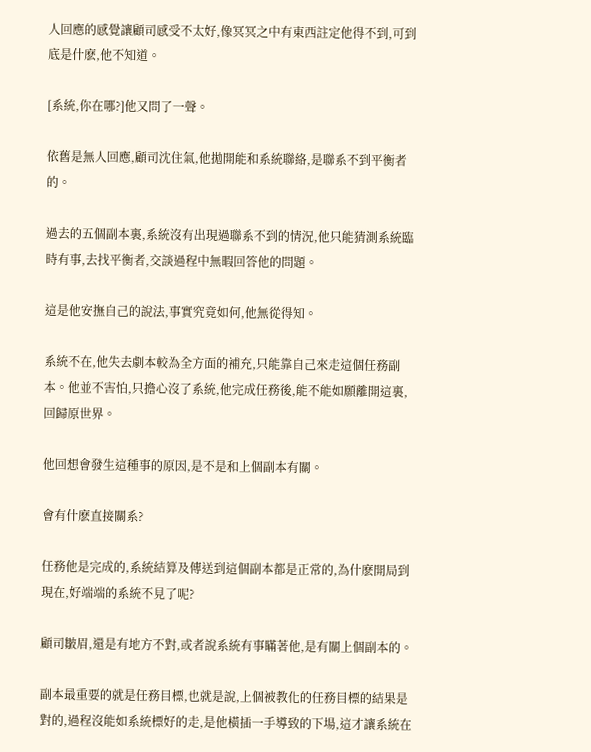人回應的感覺讓顧司感受不太好,像冥冥之中有東西註定他得不到,可到底是什麽,他不知道。

[系統,你在哪?]他又問了一聲。

依舊是無人回應,顧司沈住氣,他拋開能和系統聯絡,是聯系不到平衡者的。

過去的五個副本裏,系統沒有出現過聯系不到的情況,他只能猜測系統臨時有事,去找平衡者,交談過程中無暇回答他的問題。

這是他安撫自己的說法,事實究竟如何,他無從得知。

系統不在,他失去劇本較為全方面的補充,只能靠自己來走這個任務副本。他並不害怕,只擔心沒了系統,他完成任務後,能不能如願離開這裏,回歸原世界。

他回想會發生這種事的原因,是不是和上個副本有關。

會有什麽直接關系?

任務他是完成的,系統結算及傳送到這個副本都是正常的,為什麽開局到現在,好端端的系統不見了呢?

顧司皺眉,還是有地方不對,或者說系統有事瞞著他,是有關上個副本的。

副本最重要的就是任務目標,也就是說,上個被教化的任務目標的結果是對的,過程沒能如系統標好的走,是他橫插一手導致的下場,這才讓系統在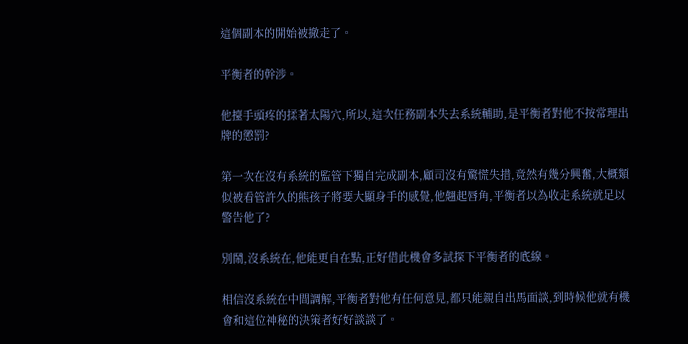這個副本的開始被撤走了。

平衡者的幹涉。

他擡手頭疼的揉著太陽穴,所以,這次任務副本失去系統輔助,是平衡者對他不按常理出牌的懲罰?

第一次在沒有系統的監管下獨自完成副本,顧司沒有驚慌失措,竟然有幾分興奮,大概類似被看管許久的熊孩子將要大顯身手的感覺,他翹起唇角,平衡者以為收走系統就足以警告他了?

別鬧,沒系統在,他能更自在點,正好借此機會多試探下平衡者的底線。

相信沒系統在中間調解,平衡者對他有任何意見,都只能親自出馬面談,到時候他就有機會和這位神秘的決策者好好談談了。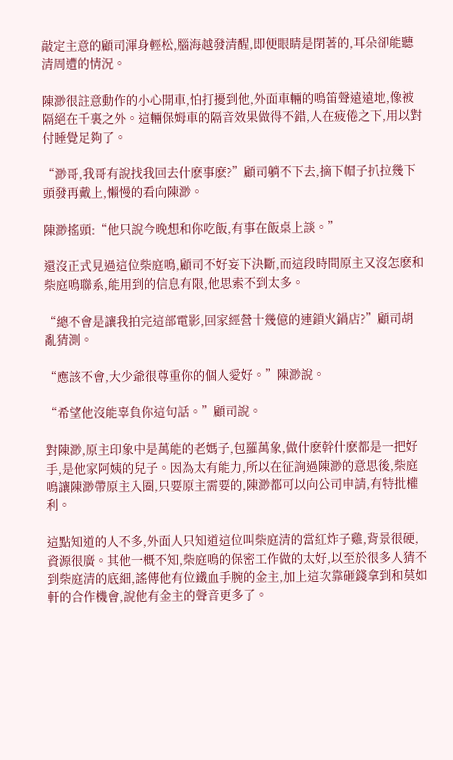敲定主意的顧司渾身輕松,腦海越發清醒,即便眼睛是閉著的,耳朵卻能聽清周遭的情況。

陳渺很註意動作的小心開車,怕打擾到他,外面車輛的鳴笛聲遠遠地,像被隔絕在千裏之外。這輛保姆車的隔音效果做得不錯,人在疲倦之下,用以對付睡覺足夠了。

“渺哥,我哥有說找我回去什麽事麽?”顧司躺不下去,摘下帽子扒拉幾下頭發再戴上,懶慢的看向陳渺。

陳渺搖頭:“他只說今晚想和你吃飯,有事在飯桌上談。”

還沒正式見過這位柴庭鳴,顧司不好妄下決斷,而這段時間原主又沒怎麽和柴庭鳴聯系,能用到的信息有限,他思索不到太多。

“總不會是讓我拍完這部電影,回家經營十幾億的連鎖火鍋店?”顧司胡亂猜測。

“應該不會,大少爺很尊重你的個人愛好。”陳渺說。

“希望他沒能辜負你這句話。”顧司說。

對陳渺,原主印象中是萬能的老媽子,包羅萬象,做什麽幹什麽都是一把好手,是他家阿姨的兒子。因為太有能力,所以在征詢過陳渺的意思後,柴庭鳴讓陳渺帶原主入圈,只要原主需要的,陳渺都可以向公司申請,有特批權利。

這點知道的人不多,外面人只知道這位叫柴庭清的當紅炸子雞,背景很硬,資源很廣。其他一概不知,柴庭鳴的保密工作做的太好,以至於很多人猜不到柴庭清的底細,謠傳他有位鐵血手腕的金主,加上這次靠砸錢拿到和莫如軒的合作機會,說他有金主的聲音更多了。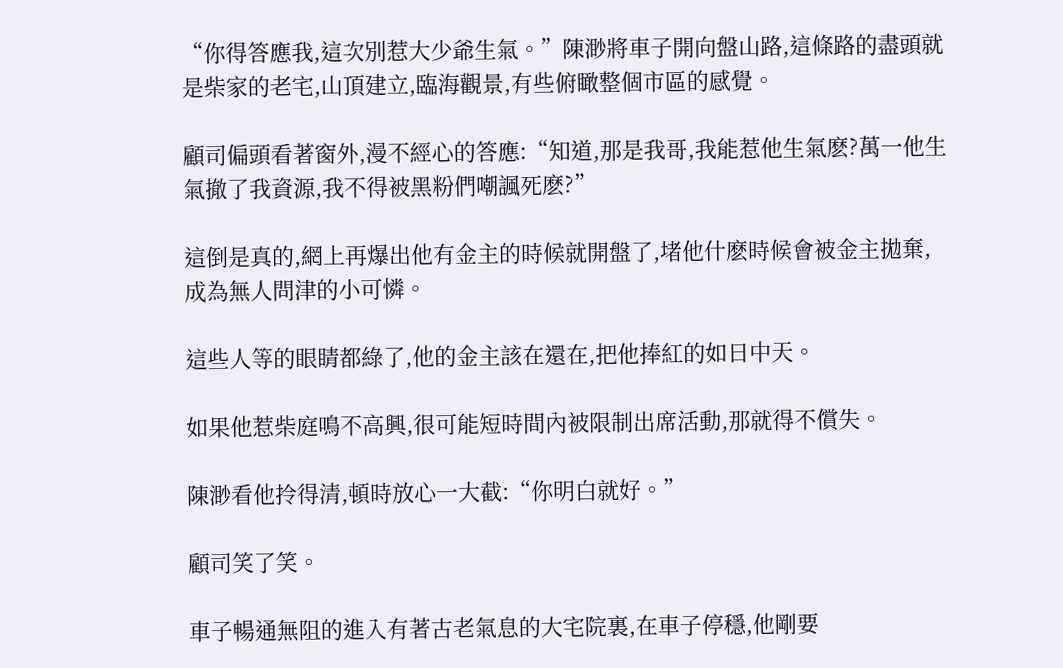“你得答應我,這次別惹大少爺生氣。”陳渺將車子開向盤山路,這條路的盡頭就是柴家的老宅,山頂建立,臨海觀景,有些俯瞰整個市區的感覺。

顧司偏頭看著窗外,漫不經心的答應:“知道,那是我哥,我能惹他生氣麽?萬一他生氣撤了我資源,我不得被黑粉們嘲諷死麽?”

這倒是真的,網上再爆出他有金主的時候就開盤了,堵他什麽時候會被金主拋棄,成為無人問津的小可憐。

這些人等的眼睛都綠了,他的金主該在還在,把他捧紅的如日中天。

如果他惹柴庭鳴不高興,很可能短時間內被限制出席活動,那就得不償失。

陳渺看他拎得清,頓時放心一大截:“你明白就好。”

顧司笑了笑。

車子暢通無阻的進入有著古老氣息的大宅院裏,在車子停穩,他剛要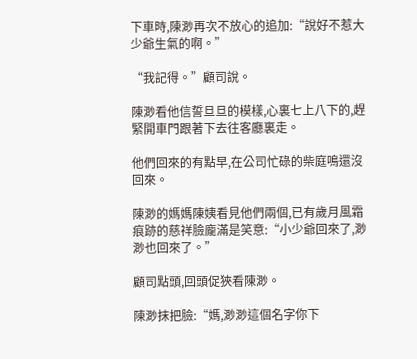下車時,陳渺再次不放心的追加:“說好不惹大少爺生氣的啊。”

“我記得。”顧司說。

陳渺看他信誓旦旦的模樣,心裏七上八下的,趕緊開車門跟著下去往客廳裏走。

他們回來的有點早,在公司忙碌的柴庭鳴還沒回來。

陳渺的媽媽陳姨看見他們兩個,已有歲月風霜痕跡的慈祥臉龐滿是笑意:“小少爺回來了,渺渺也回來了。”

顧司點頭,回頭促狹看陳渺。

陳渺抹把臉:“媽,渺渺這個名字你下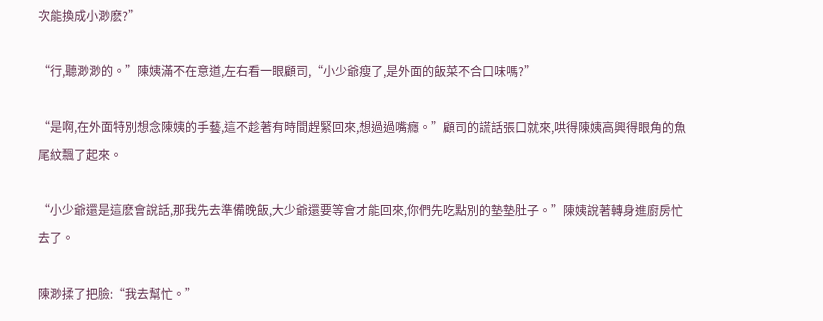次能換成小渺麽?”

“行,聽渺渺的。”陳姨滿不在意道,左右看一眼顧司,“小少爺瘦了,是外面的飯菜不合口味嗎?”

“是啊,在外面特別想念陳姨的手藝,這不趁著有時間趕緊回來,想過過嘴癮。”顧司的謊話張口就來,哄得陳姨高興得眼角的魚尾紋飄了起來。

“小少爺還是這麽會說話,那我先去準備晚飯,大少爺還要等會才能回來,你們先吃點別的墊墊肚子。”陳姨說著轉身進廚房忙去了。

陳渺揉了把臉:“我去幫忙。”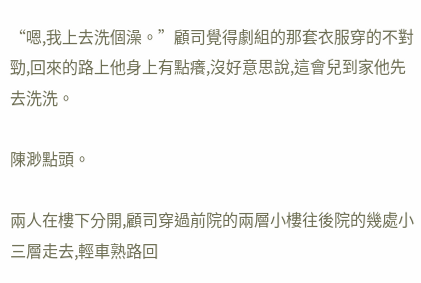“嗯,我上去洗個澡。”顧司覺得劇組的那套衣服穿的不對勁,回來的路上他身上有點癢,沒好意思說,這會兒到家他先去洗洗。

陳渺點頭。

兩人在樓下分開,顧司穿過前院的兩層小樓往後院的幾處小三層走去,輕車熟路回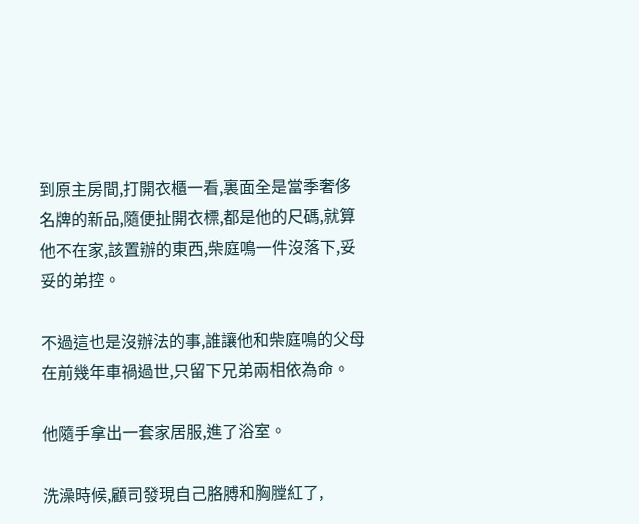到原主房間,打開衣櫃一看,裏面全是當季奢侈名牌的新品,隨便扯開衣標,都是他的尺碼,就算他不在家,該置辦的東西,柴庭鳴一件沒落下,妥妥的弟控。

不過這也是沒辦法的事,誰讓他和柴庭鳴的父母在前幾年車禍過世,只留下兄弟兩相依為命。

他隨手拿出一套家居服,進了浴室。

洗澡時候,顧司發現自己胳膊和胸膛紅了,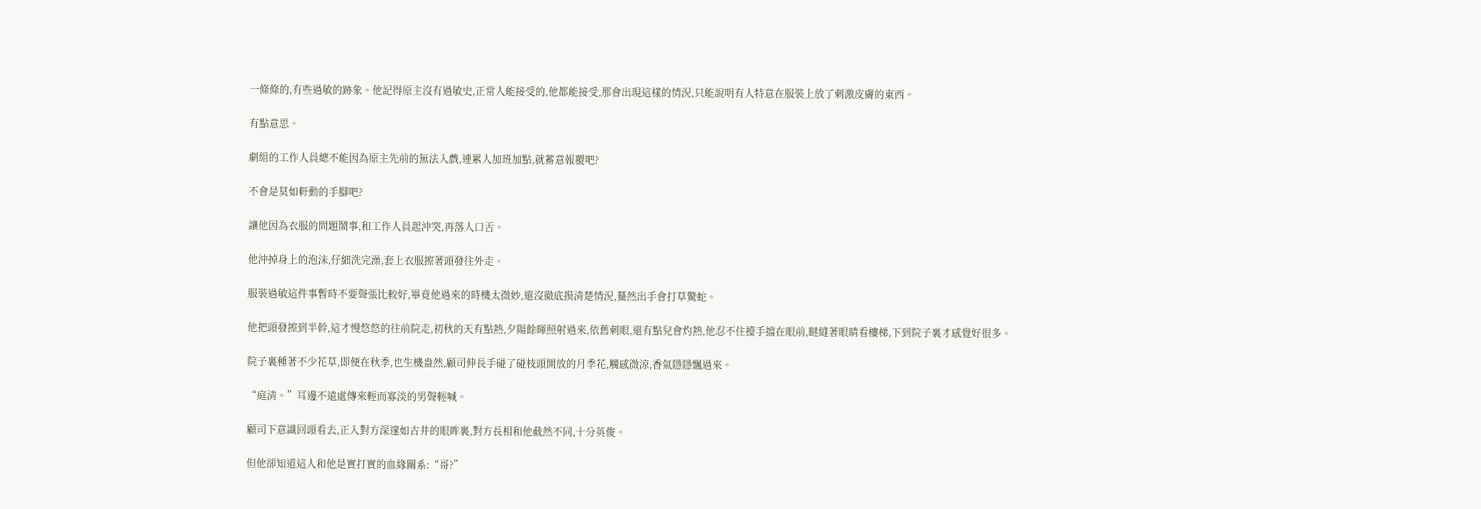一條條的,有些過敏的跡象。他記得原主沒有過敏史,正常人能接受的,他都能接受,那會出現這樣的情況,只能說明有人特意在服裝上放了刺激皮膚的東西。

有點意思。

劇組的工作人員總不能因為原主先前的無法入戲,連累人加班加點,就蓄意報覆吧?

不會是莫如軒動的手腳吧?

讓他因為衣服的問題鬧事,和工作人員起沖突,再落人口舌。

他沖掉身上的泡沫,仔細洗完澡,套上衣服擦著頭發往外走。

服裝過敏這件事暫時不要聲張比較好,畢竟他過來的時機太微妙,還沒徹底摸清楚情況,驀然出手會打草驚蛇。

他把頭發擦到半幹,這才慢悠悠的往前院走,初秋的天有點熱,夕陽餘暉照射過來,依舊刺眼,還有點兒會灼熱,他忍不住擡手擋在眼前,瞇縫著眼睛看樓梯,下到院子裏才感覺好很多。

院子裏種著不少花草,即便在秋季,也生機盎然,顧司伸長手碰了碰枝頭開放的月季花,觸感微涼,香氣隱隱飄過來。

“庭清。”耳邊不遠處傳來輕而寡淡的男聲輕喊。

顧司下意識回頭看去,正入對方深邃如古井的眼眸裏,對方長相和他截然不同,十分英俊。

但他卻知道這人和他是實打實的血緣關系:“哥?”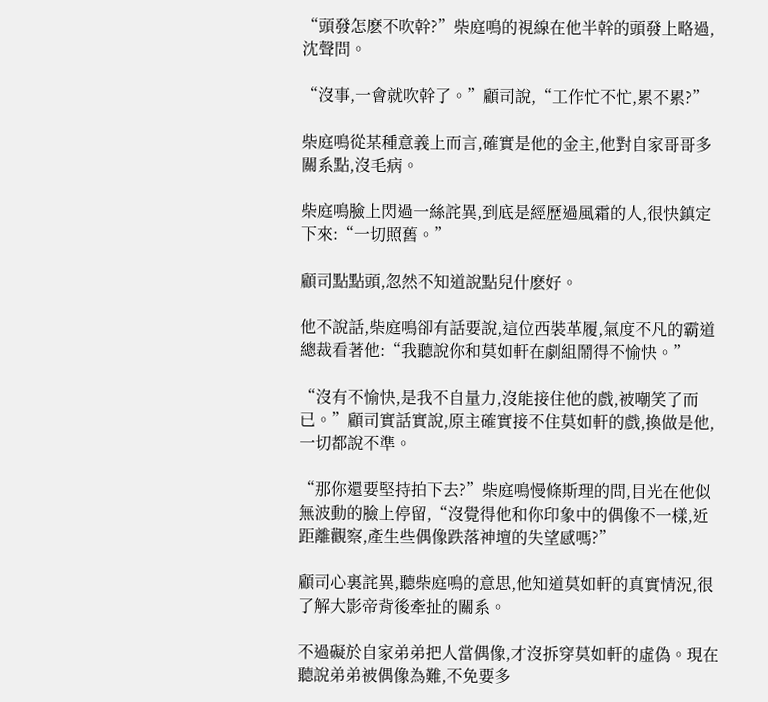“頭發怎麽不吹幹?”柴庭鳴的視線在他半幹的頭發上略過,沈聲問。

“沒事,一會就吹幹了。”顧司說,“工作忙不忙,累不累?”

柴庭鳴從某種意義上而言,確實是他的金主,他對自家哥哥多關系點,沒毛病。

柴庭鳴臉上閃過一絲詫異,到底是經歷過風霜的人,很快鎮定下來:“一切照舊。”

顧司點點頭,忽然不知道說點兒什麽好。

他不說話,柴庭鳴卻有話要說,這位西裝革履,氣度不凡的霸道總裁看著他:“我聽說你和莫如軒在劇組鬧得不愉快。”

“沒有不愉快,是我不自量力,沒能接住他的戲,被嘲笑了而已。”顧司實話實說,原主確實接不住莫如軒的戲,換做是他,一切都說不準。

“那你還要堅持拍下去?”柴庭鳴慢條斯理的問,目光在他似無波動的臉上停留,“沒覺得他和你印象中的偶像不一樣,近距離觀察,產生些偶像跌落神壇的失望感嗎?”

顧司心裏詫異,聽柴庭鳴的意思,他知道莫如軒的真實情況,很了解大影帝背後牽扯的關系。

不過礙於自家弟弟把人當偶像,才沒拆穿莫如軒的虛偽。現在聽說弟弟被偶像為難,不免要多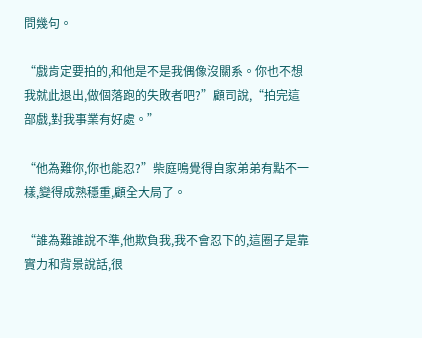問幾句。

“戲肯定要拍的,和他是不是我偶像沒關系。你也不想我就此退出,做個落跑的失敗者吧?”顧司說,“拍完這部戲,對我事業有好處。”

“他為難你,你也能忍?”柴庭鳴覺得自家弟弟有點不一樣,變得成熟穩重,顧全大局了。

“誰為難誰說不準,他欺負我,我不會忍下的,這圈子是靠實力和背景說話,很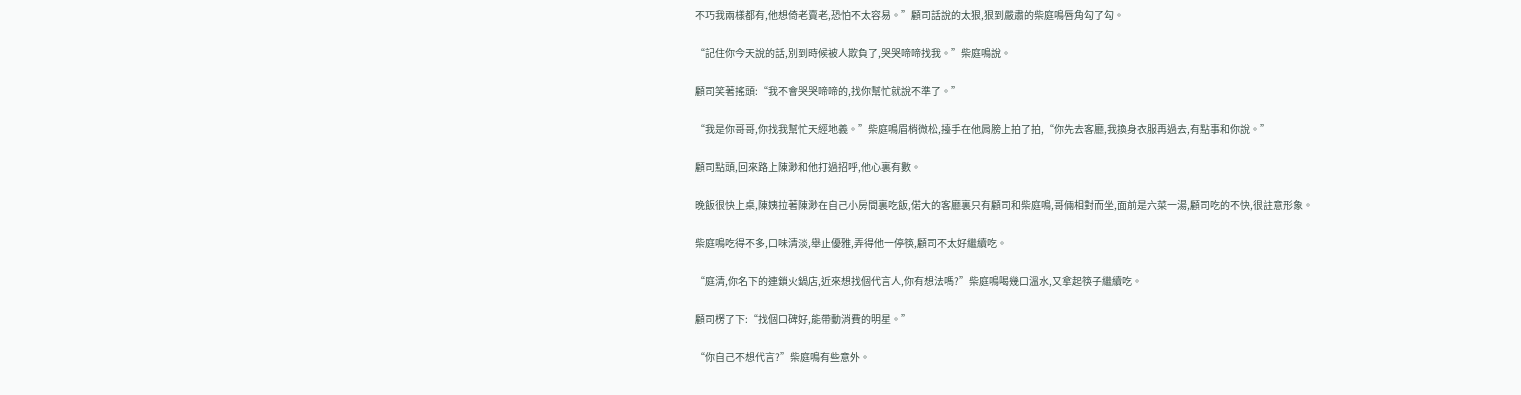不巧我兩樣都有,他想倚老賣老,恐怕不太容易。”顧司話說的太狠,狠到嚴肅的柴庭鳴唇角勾了勾。

“記住你今天說的話,別到時候被人欺負了,哭哭啼啼找我。”柴庭鳴說。

顧司笑著搖頭:“我不會哭哭啼啼的,找你幫忙就說不準了。”

“我是你哥哥,你找我幫忙天經地義。”柴庭鳴眉梢微松,擡手在他肩膀上拍了拍,“你先去客廳,我換身衣服再過去,有點事和你說。”

顧司點頭,回來路上陳渺和他打過招呼,他心裏有數。

晚飯很快上桌,陳姨拉著陳渺在自己小房間裏吃飯,偌大的客廳裏只有顧司和柴庭鳴,哥倆相對而坐,面前是六菜一湯,顧司吃的不快,很註意形象。

柴庭鳴吃得不多,口味清淡,舉止優雅,弄得他一停筷,顧司不太好繼續吃。

“庭清,你名下的連鎖火鍋店,近來想找個代言人,你有想法嗎?”柴庭鳴喝幾口溫水,又拿起筷子繼續吃。

顧司楞了下:“找個口碑好,能帶動消費的明星。”

“你自己不想代言?”柴庭鳴有些意外。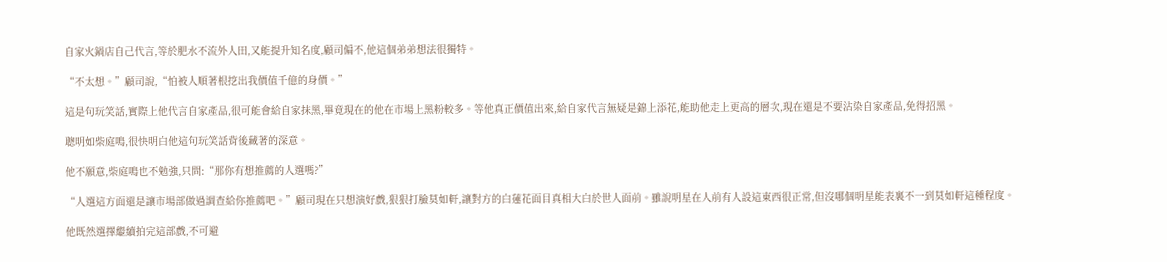自家火鍋店自己代言,等於肥水不流外人田,又能提升知名度,顧司偏不,他這個弟弟想法很獨特。

“不太想。”顧司說,“怕被人順著根挖出我價值千億的身價。”

這是句玩笑話,實際上他代言自家產品,很可能會給自家抹黑,畢竟現在的他在市場上黑粉較多。等他真正價值出來,給自家代言無疑是錦上添花,能助他走上更高的層次,現在還是不要沾染自家產品,免得招黑。

聰明如柴庭鳴,很快明白他這句玩笑話背後藏著的深意。

他不願意,柴庭鳴也不勉強,只問:“那你有想推薦的人選嗎?”

“人選這方面還是讓市場部做過調查給你推薦吧。”顧司現在只想演好戲,狠狠打臉莫如軒,讓對方的白蓮花面目真相大白於世人面前。雖說明星在人前有人設這東西很正常,但沒哪個明星能表裏不一到莫如軒這種程度。

他既然選擇繼續拍完這部戲,不可避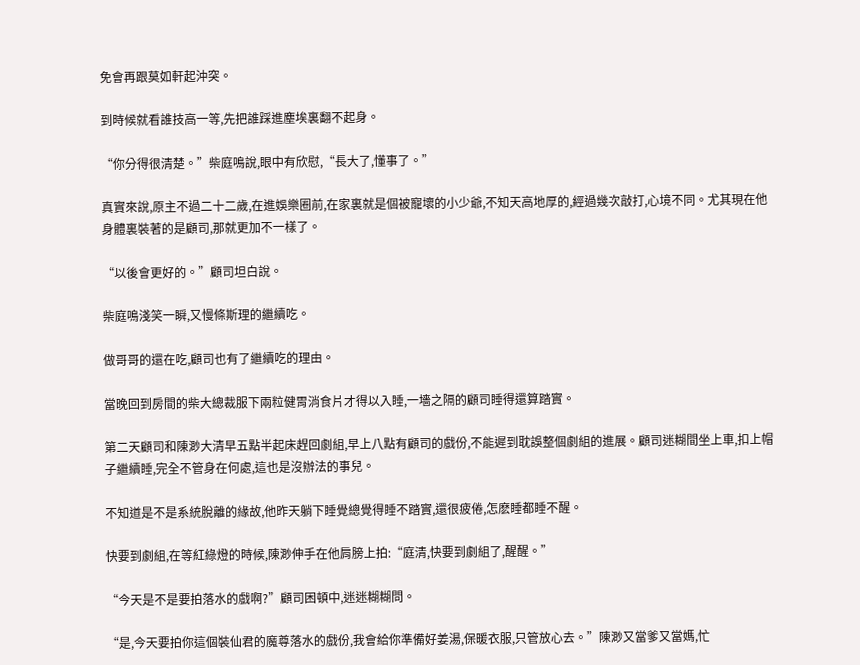免會再跟莫如軒起沖突。

到時候就看誰技高一等,先把誰踩進塵埃裏翻不起身。

“你分得很清楚。”柴庭鳴說,眼中有欣慰,“長大了,懂事了。”

真實來說,原主不過二十二歲,在進娛樂圈前,在家裏就是個被寵壞的小少爺,不知天高地厚的,經過幾次敲打,心境不同。尤其現在他身體裏裝著的是顧司,那就更加不一樣了。

“以後會更好的。”顧司坦白說。

柴庭鳴淺笑一瞬,又慢條斯理的繼續吃。

做哥哥的還在吃,顧司也有了繼續吃的理由。

當晚回到房間的柴大總裁服下兩粒健胃消食片才得以入睡,一墻之隔的顧司睡得還算踏實。

第二天顧司和陳渺大清早五點半起床趕回劇組,早上八點有顧司的戲份,不能遲到耽誤整個劇組的進展。顧司迷糊間坐上車,扣上帽子繼續睡,完全不管身在何處,這也是沒辦法的事兒。

不知道是不是系統脫離的緣故,他昨天躺下睡覺總覺得睡不踏實,還很疲倦,怎麽睡都睡不醒。

快要到劇組,在等紅綠燈的時候,陳渺伸手在他肩膀上拍:“庭清,快要到劇組了,醒醒。”

“今天是不是要拍落水的戲啊?”顧司困頓中,迷迷糊糊問。

“是,今天要拍你這個裝仙君的魔尊落水的戲份,我會給你準備好姜湯,保暖衣服,只管放心去。”陳渺又當爹又當媽,忙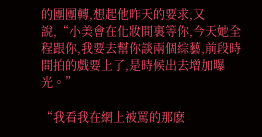的團團轉,想起他昨天的要求,又說,“小美會在化妝間裏等你,今天她全程跟你,我要去幫你談兩個綜藝,前段時間拍的戲要上了,是時候出去增加曝光。”

“我看我在網上被罵的那麽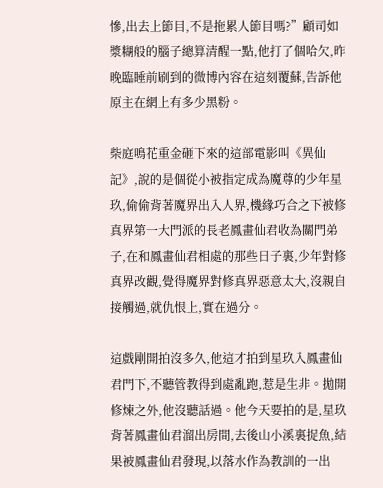慘,出去上節目,不是拖累人節目嗎?”顧司如漿糊般的腦子總算清醒一點,他打了個哈欠,昨晚臨睡前刷到的微博內容在這刻覆蘇,告訴他原主在網上有多少黑粉。

柴庭鳴花重金砸下來的這部電影叫《異仙記》,說的是個從小被指定成為魔尊的少年星玖,偷偷背著魔界出入人界,機緣巧合之下被修真界第一大門派的長老鳳畫仙君收為關門弟子,在和鳳畫仙君相處的那些日子裏,少年對修真界改觀,覺得魔界對修真界惡意太大,沒親自接觸過,就仇恨上,實在過分。

這戲剛開拍沒多久,他這才拍到星玖入鳳畫仙君門下,不聽管教得到處亂跑,惹是生非。拋開修煉之外,他沒聽話過。他今天要拍的是,星玖背著鳳畫仙君溜出房間,去後山小溪裏捉魚,結果被鳳畫仙君發現,以落水作為教訓的一出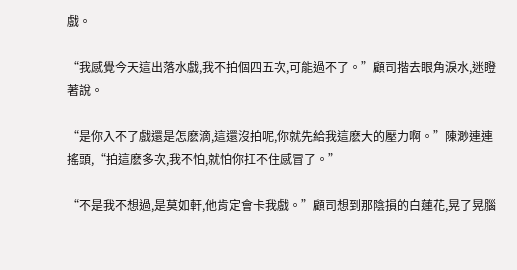戲。

“我感覺今天這出落水戲,我不拍個四五次,可能過不了。”顧司揩去眼角淚水,迷瞪著說。

“是你入不了戲還是怎麽滴,這還沒拍呢,你就先給我這麽大的壓力啊。”陳渺連連搖頭,“拍這麽多次,我不怕,就怕你扛不住感冒了。”

“不是我不想過,是莫如軒,他肯定會卡我戲。”顧司想到那陰損的白蓮花,晃了晃腦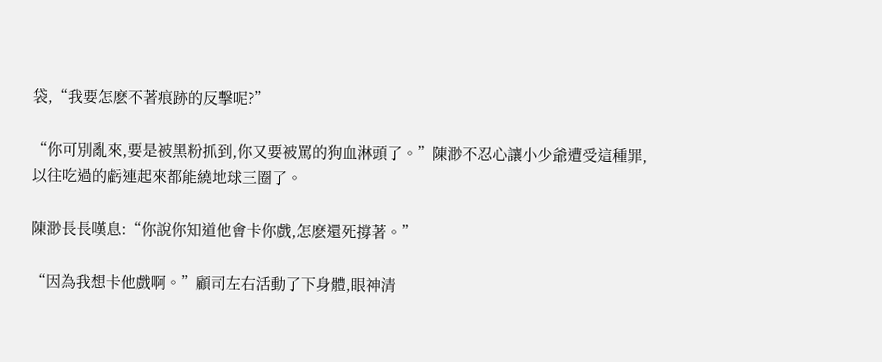袋,“我要怎麽不著痕跡的反擊呢?”

“你可別亂來,要是被黑粉抓到,你又要被罵的狗血淋頭了。”陳渺不忍心讓小少爺遭受這種罪,以往吃過的虧連起來都能繞地球三圈了。

陳渺長長嘆息:“你說你知道他會卡你戲,怎麽還死撐著。”

“因為我想卡他戲啊。”顧司左右活動了下身體,眼神清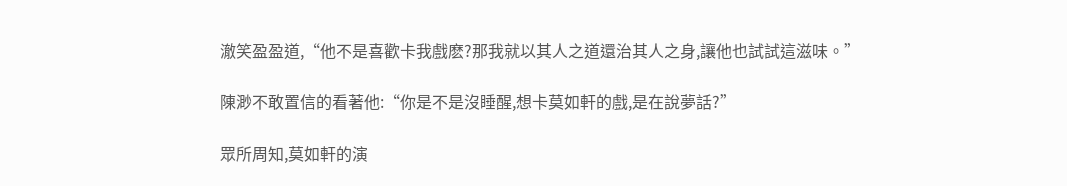澈笑盈盈道,“他不是喜歡卡我戲麽?那我就以其人之道還治其人之身,讓他也試試這滋味。”

陳渺不敢置信的看著他:“你是不是沒睡醒,想卡莫如軒的戲,是在說夢話?”

眾所周知,莫如軒的演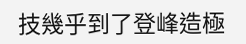技幾乎到了登峰造極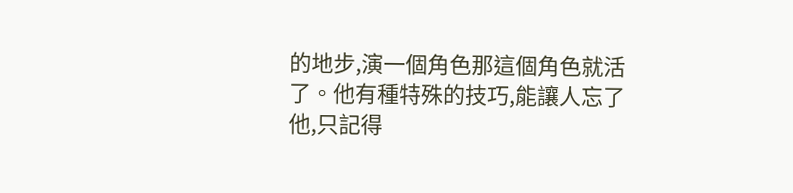的地步,演一個角色那這個角色就活了。他有種特殊的技巧,能讓人忘了他,只記得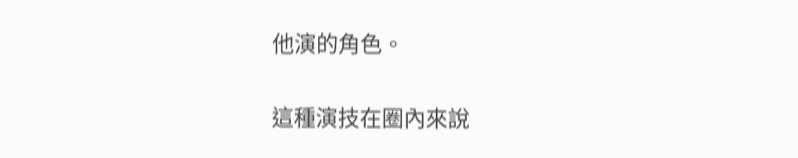他演的角色。

這種演技在圈內來說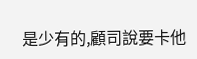是少有的,顧司說要卡他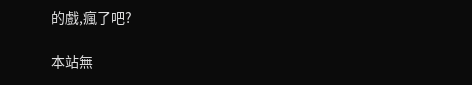的戲,瘋了吧?

本站無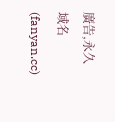廣告,永久域名(fanyan.cc)